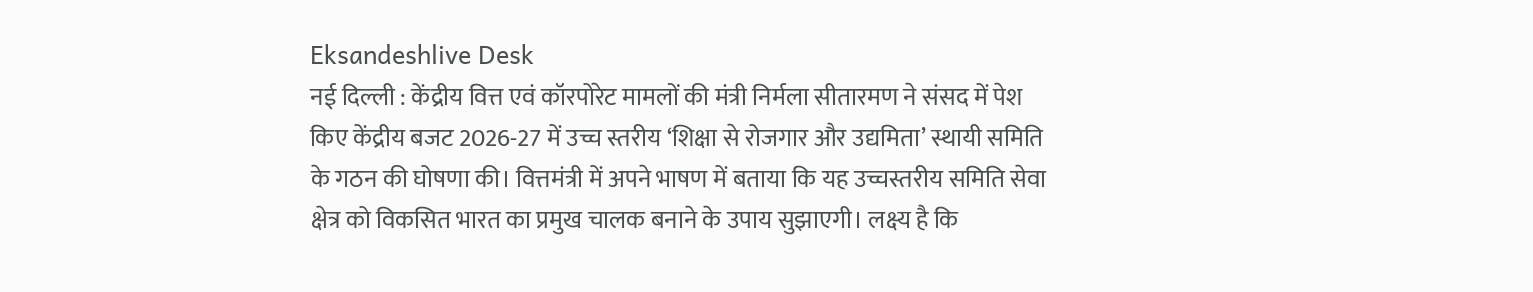Eksandeshlive Desk
नई दिल्ली : केंद्रीय वित्त एवं कॉरपोरेट मामलों की मंत्री निर्मला सीतारमण ने संसद में पेश किए केंद्रीय बजट 2026-27 में उच्च स्तरीय ‘शिक्षा से रोजगार और उद्यमिता’ स्थायी समिति के गठन की घोषणा की। वित्तमंत्री में अपने भाषण में बताया कि यह उच्चस्तरीय समिति सेवा क्षेत्र को विकसित भारत का प्रमुख चालक बनाने के उपाय सुझाएगी। लक्ष्य है कि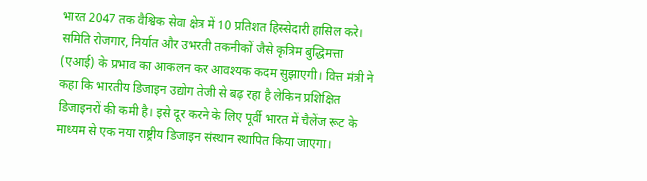भारत 2047 तक वैश्विक सेवा क्षेत्र में 10 प्रतिशत हिस्सेदारी हासिल करे। समिति रोजगार, निर्यात और उभरती तकनीकों जैसे कृत्रिम बुद्धिमत्ता (एआई) के प्रभाव का आकलन कर आवश्यक कदम सुझाएगी। वित्त मंत्री ने कहा कि भारतीय डिजाइन उद्योग तेजी से बढ़ रहा है लेकिन प्रशिक्षित डिजाइनरों की कमी है। इसे दूर करने के लिए पूर्वी भारत में चैलेंज रूट के माध्यम से एक नया राष्ट्रीय डिजाइन संस्थान स्थापित किया जाएगा।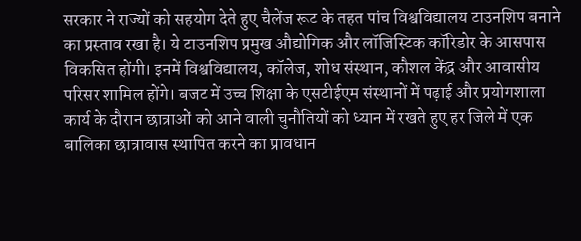सरकार ने राज्यों को सहयोग देते हुए चैलेंज रूट के तहत पांच विश्वविद्यालय टाउनशिप बनाने का प्रस्ताव रखा है। ये टाउनशिप प्रमुख औद्योगिक और लॉजिस्टिक कॉरिडोर के आसपास विकसित होंगी। इनमें विश्वविद्यालय, कॉलेज, शोध संस्थान, कौशल केंद्र और आवासीय परिसर शामिल होंगे। बजट में उच्च शिक्षा के एसटीईएम संस्थानों में पढ़ाई और प्रयोगशाला कार्य के दौरान छात्राओं को आने वाली चुनौतियों को ध्यान में रखते हुए हर जिले में एक बालिका छात्रावास स्थापित करने का प्रावधान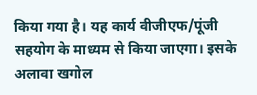किया गया है। यह कार्य वीजीएफ/पूंजी सहयोग के माध्यम से किया जाएगा। इसके अलावा खगोल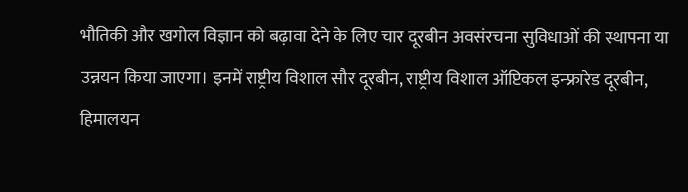भौतिकी और खगोल विज्ञान को बढ़ावा देने के लिए चार दूरबीन अवसंरचना सुविधाओं की स्थापना या उन्नयन किया जाएगा। इनमें राष्ट्रीय विशाल सौर दूरबीन, राष्ट्रीय विशाल ऑप्टिकल इन्फ्रारेड दूरबीन, हिमालयन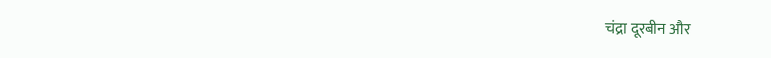चंद्रा दूरबीन और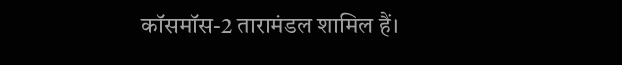कॉसमॉस-2 तारामंडल शामिल हैं।